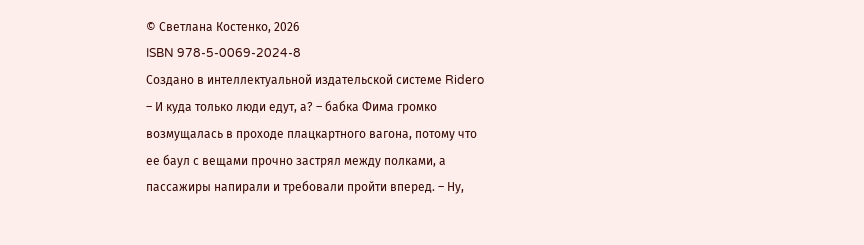© Светлана Костенко, 2026
ISBN 978-5-0069-2024-8
Создано в интеллектуальной издательской системе Ridero
– И куда только люди едут, а? – бабка Фима громко возмущалась в проходе плацкартного вагона, потому что ее баул с вещами прочно застрял между полками, а пассажиры напирали и требовали пройти вперед. – Ну,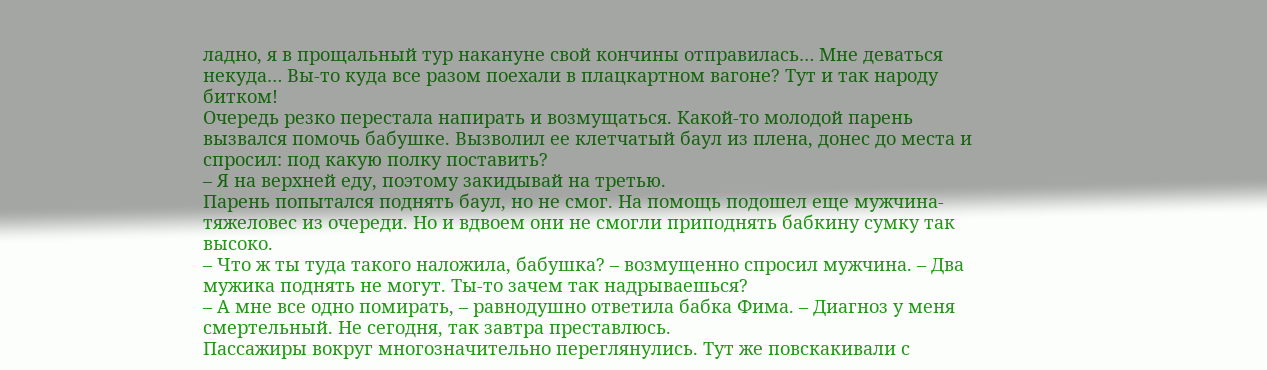ладно, я в прощальный тур накануне свой кончины отправилась… Мне деваться некуда… Вы-то куда все разом поехали в плацкартном вагоне? Тут и так народу битком!
Очередь резко перестала напирать и возмущаться. Какой-то молодой парень вызвался помочь бабушке. Вызволил ее клетчатый баул из плена, донес до места и спросил: под какую полку поставить?
– Я на верхней еду, поэтому закидывай на третью.
Парень попытался поднять баул, но не смог. На помощь подошел еще мужчина-тяжеловес из очереди. Но и вдвоем они не смогли приподнять бабкину сумку так высоко.
– Что ж ты туда такого наложила, бабушка? – возмущенно спросил мужчина. – Два мужика поднять не могут. Ты-то зачем так надрываешься?
– А мне все одно помирать, – равнодушно ответила бабка Фима. – Диагноз у меня смертельный. Не сегодня, так завтра преставлюсь.
Пассажиры вокруг многозначительно переглянулись. Тут же повскакивали с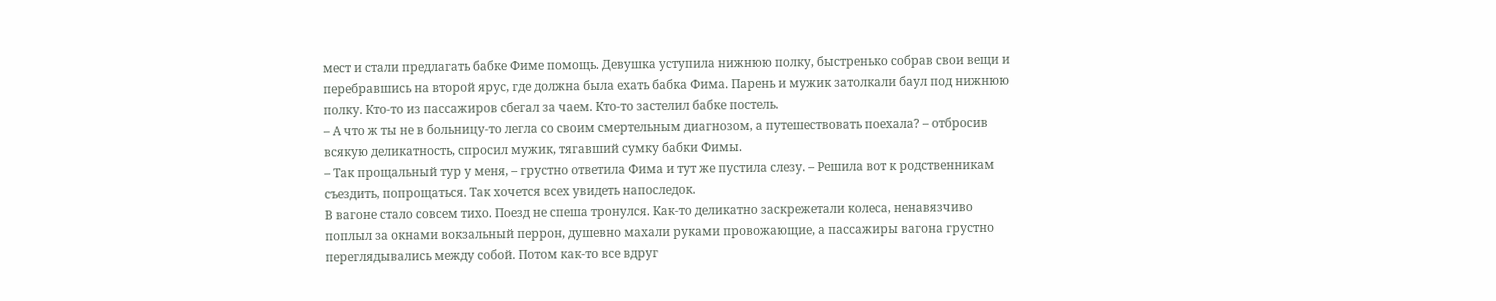мест и стали предлагать бабке Фиме помощь. Девушка уступила нижнюю полку, быстренько собрав свои вещи и перебравшись на второй ярус, где должна была ехать бабка Фима. Парень и мужик затолкали баул под нижнюю полку. Кто-то из пассажиров сбегал за чаем. Кто-то застелил бабке постель.
– А что ж ты не в больницу-то легла со своим смертельным диагнозом, а путешествовать поехала? – отбросив всякую деликатность, спросил мужик, тягавший сумку бабки Фимы.
– Так прощальный тур у меня, – грустно ответила Фима и тут же пустила слезу. – Решила вот к родственникам съездить, попрощаться. Так хочется всех увидеть напоследок.
В вагоне стало совсем тихо. Поезд не спеша тронулся. Как-то деликатно заскрежетали колеса, ненавязчиво поплыл за окнами вокзальный перрон, душевно махали руками провожающие, а пассажиры вагона грустно переглядывались между собой. Потом как-то все вдруг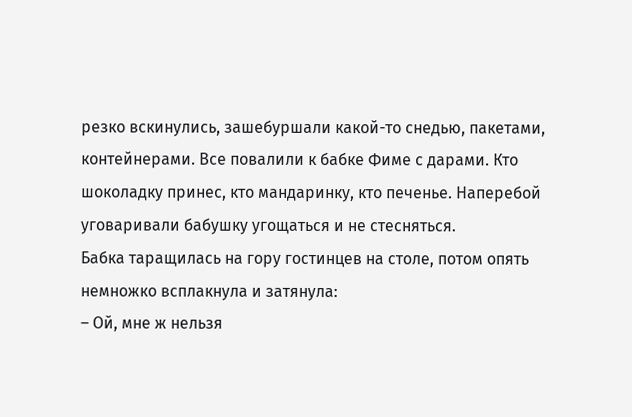резко вскинулись, зашебуршали какой-то снедью, пакетами, контейнерами. Все повалили к бабке Фиме с дарами. Кто шоколадку принес, кто мандаринку, кто печенье. Наперебой уговаривали бабушку угощаться и не стесняться.
Бабка таращилась на гору гостинцев на столе, потом опять немножко всплакнула и затянула:
– Ой, мне ж нельзя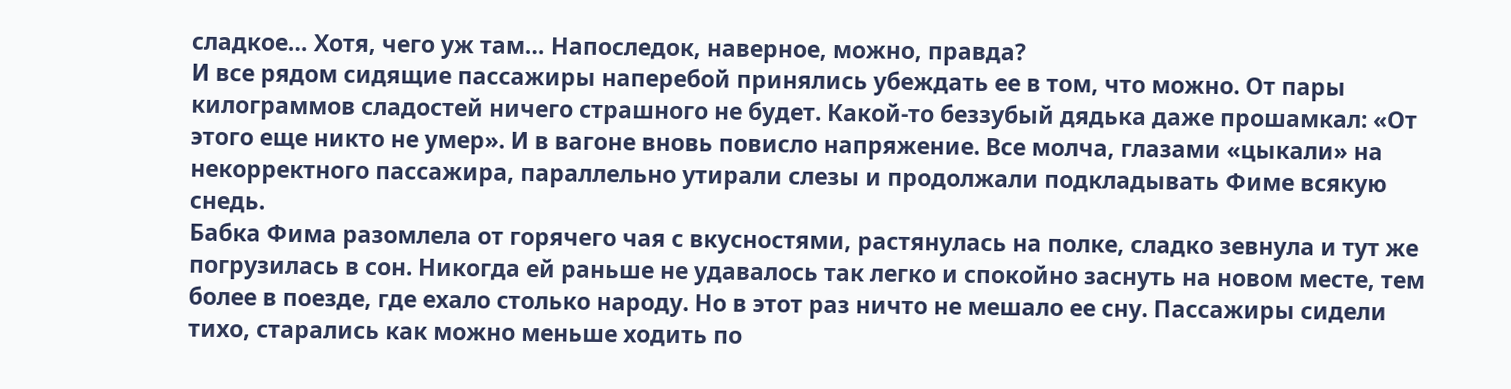сладкое… Хотя, чего уж там… Напоследок, наверное, можно, правда?
И все рядом сидящие пассажиры наперебой принялись убеждать ее в том, что можно. От пары килограммов сладостей ничего страшного не будет. Какой-то беззубый дядька даже прошамкал: «От этого еще никто не умер». И в вагоне вновь повисло напряжение. Все молча, глазами «цыкали» на некорректного пассажира, параллельно утирали слезы и продолжали подкладывать Фиме всякую снедь.
Бабка Фима разомлела от горячего чая с вкусностями, растянулась на полке, сладко зевнула и тут же погрузилась в сон. Никогда ей раньше не удавалось так легко и спокойно заснуть на новом месте, тем более в поезде, где ехало столько народу. Но в этот раз ничто не мешало ее сну. Пассажиры сидели тихо, старались как можно меньше ходить по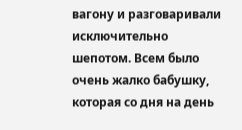вагону и разговаривали исключительно шепотом. Всем было очень жалко бабушку, которая со дня на день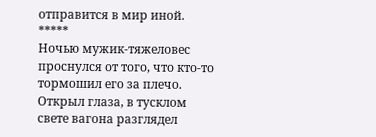отправится в мир иной.
*****
Ночью мужик-тяжеловес проснулся от того, что кто-то тормошил его за плечо. Открыл глаза, в тусклом свете вагона разглядел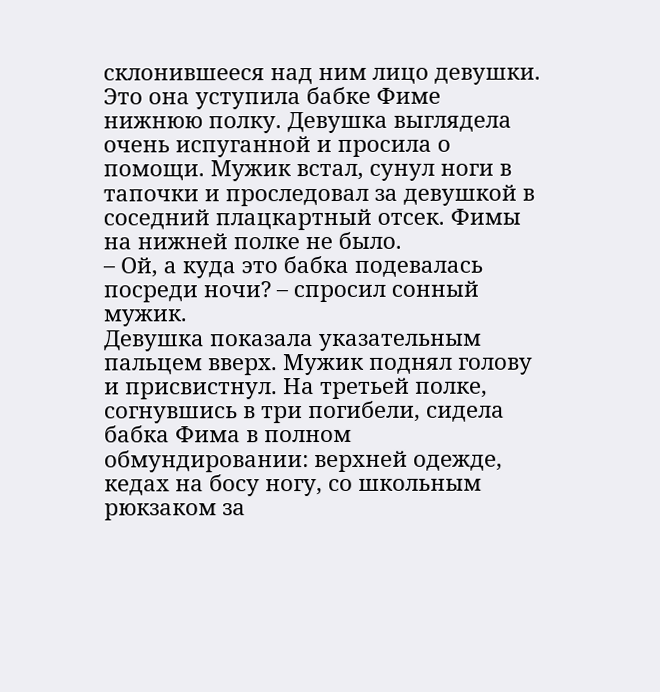склонившееся над ним лицо девушки. Это она уступила бабке Фиме нижнюю полку. Девушка выглядела очень испуганной и просила о помощи. Мужик встал, сунул ноги в тапочки и проследовал за девушкой в соседний плацкартный отсек. Фимы на нижней полке не было.
– Ой, а куда это бабка подевалась посреди ночи? – спросил сонный мужик.
Девушка показала указательным пальцем вверх. Мужик поднял голову и присвистнул. На третьей полке, согнувшись в три погибели, сидела бабка Фима в полном обмундировании: верхней одежде, кедах на босу ногу, со школьным рюкзаком за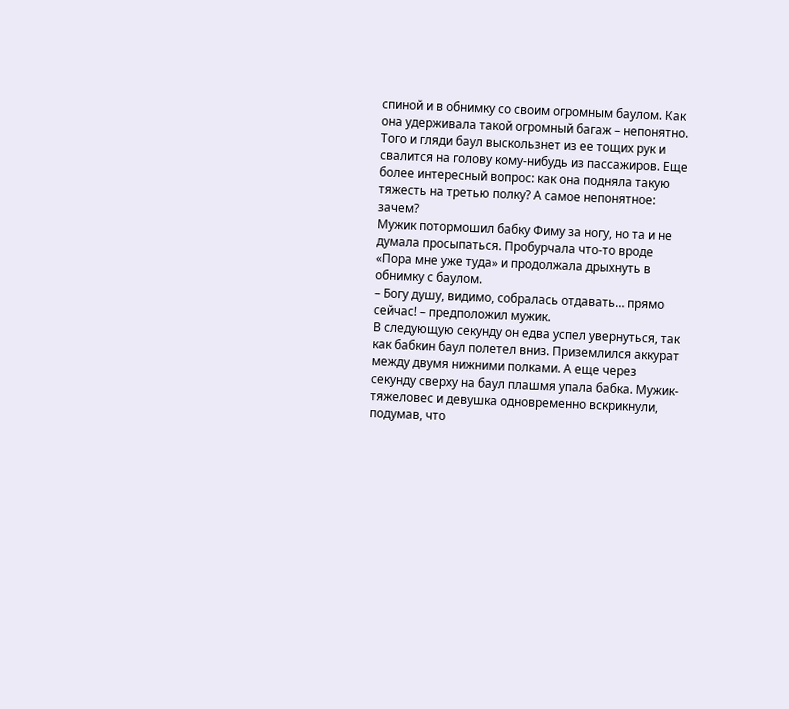спиной и в обнимку со своим огромным баулом. Как она удерживала такой огромный багаж – непонятно. Того и гляди баул выскользнет из ее тощих рук и свалится на голову кому-нибудь из пассажиров. Еще более интересный вопрос: как она подняла такую тяжесть на третью полку? А самое непонятное: зачем?
Мужик потормошил бабку Фиму за ногу, но та и не думала просыпаться. Пробурчала что-то вроде «Пора мне уже туда» и продолжала дрыхнуть в обнимку с баулом.
– Богу душу, видимо, собралась отдавать… прямо сейчас! – предположил мужик.
В следующую секунду он едва успел увернуться, так как бабкин баул полетел вниз. Приземлился аккурат между двумя нижними полками. А еще через секунду сверху на баул плашмя упала бабка. Мужик-тяжеловес и девушка одновременно вскрикнули, подумав, что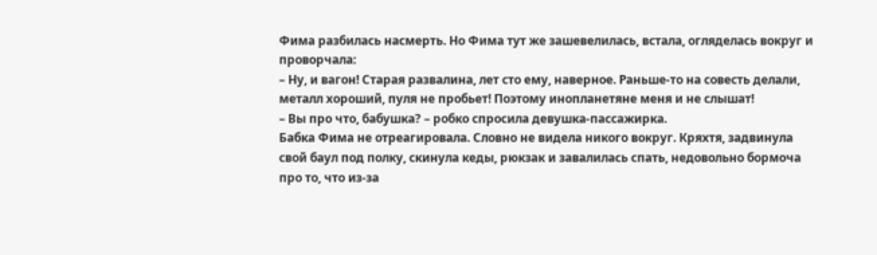Фима разбилась насмерть. Но Фима тут же зашевелилась, встала, огляделась вокруг и проворчала:
– Ну, и вагон! Старая развалина, лет сто ему, наверное. Раньше-то на совесть делали, металл хороший, пуля не пробьет! Поэтому инопланетяне меня и не слышат!
– Вы про что, бабушка? – робко спросила девушка-пассажирка.
Бабка Фима не отреагировала. Словно не видела никого вокруг. Кряхтя, задвинула свой баул под полку, скинула кеды, рюкзак и завалилась спать, недовольно бормоча про то, что из-за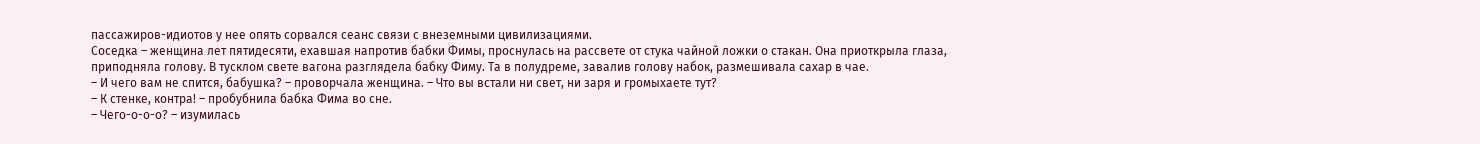пассажиров-идиотов у нее опять сорвался сеанс связи с внеземными цивилизациями.
Соседка – женщина лет пятидесяти, ехавшая напротив бабки Фимы, проснулась на рассвете от стука чайной ложки о стакан. Она приоткрыла глаза, приподняла голову. В тусклом свете вагона разглядела бабку Фиму. Та в полудреме, завалив голову набок, размешивала сахар в чае.
– И чего вам не спится, бабушка? – проворчала женщина. – Что вы встали ни свет, ни заря и громыхаете тут?
– К стенке, контра! – пробубнила бабка Фима во сне.
– Чего-о-о-о? – изумилась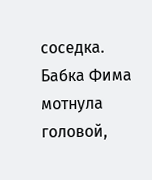соседка.
Бабка Фима мотнула головой,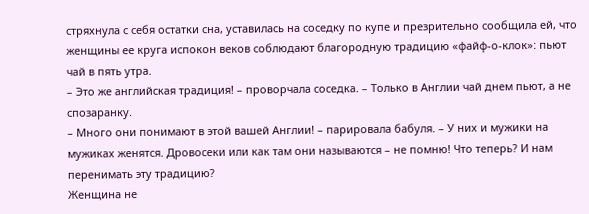стряхнула с себя остатки сна, уставилась на соседку по купе и презрительно сообщила ей, что женщины ее круга испокон веков соблюдают благородную традицию «файф-о-клок»: пьют чай в пять утра.
– Это же английская традиция! – проворчала соседка. – Только в Англии чай днем пьют, а не спозаранку.
– Много они понимают в этой вашей Англии! – парировала бабуля. – У них и мужики на мужиках женятся. Дровосеки или как там они называются – не помню! Что теперь? И нам перенимать эту традицию?
Женщина не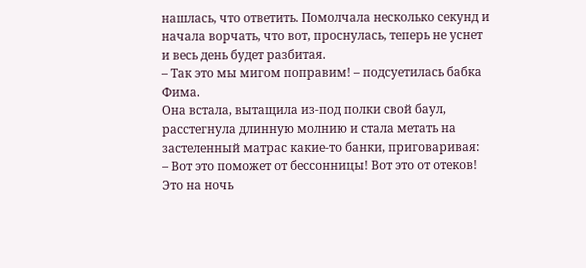нашлась, что ответить. Помолчала несколько секунд и начала ворчать, что вот, проснулась, теперь не уснет и весь день будет разбитая.
– Так это мы мигом поправим! – подсуетилась бабка Фима.
Она встала, вытащила из-под полки свой баул, расстегнула длинную молнию и стала метать на застеленный матрас какие-то банки, приговаривая:
– Вот это поможет от бессонницы! Вот это от отеков! Это на ночь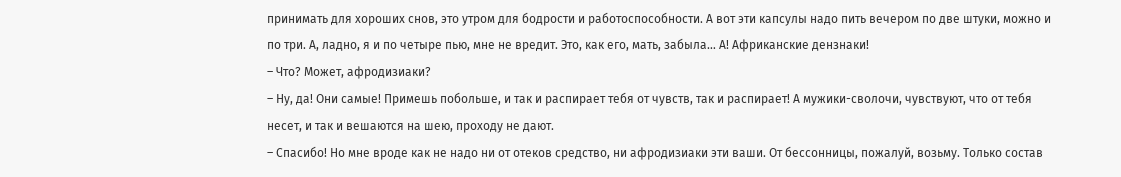принимать для хороших снов, это утром для бодрости и работоспособности. А вот эти капсулы надо пить вечером по две штуки, можно и по три. А, ладно, я и по четыре пью, мне не вредит. Это, как его, мать, забыла… А! Африканские дензнаки!
– Что? Может, афродизиаки?
– Ну, да! Они самые! Примешь побольше, и так и распирает тебя от чувств, так и распирает! А мужики-сволочи, чувствуют, что от тебя несет, и так и вешаются на шею, проходу не дают.
– Спасибо! Но мне вроде как не надо ни от отеков средство, ни афродизиаки эти ваши. От бессонницы, пожалуй, возьму. Только состав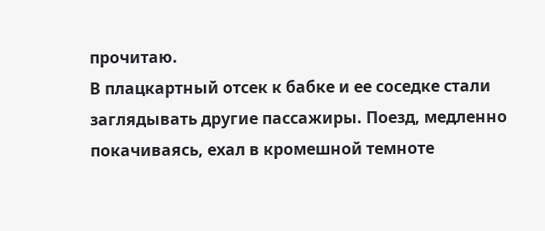прочитаю.
В плацкартный отсек к бабке и ее соседке стали заглядывать другие пассажиры. Поезд, медленно покачиваясь, ехал в кромешной темноте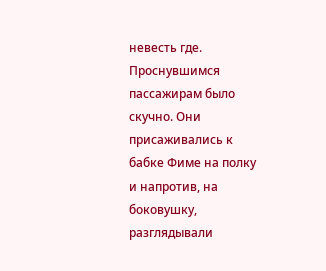невесть где. Проснувшимся пассажирам было скучно. Они присаживались к бабке Фиме на полку и напротив, на боковушку, разглядывали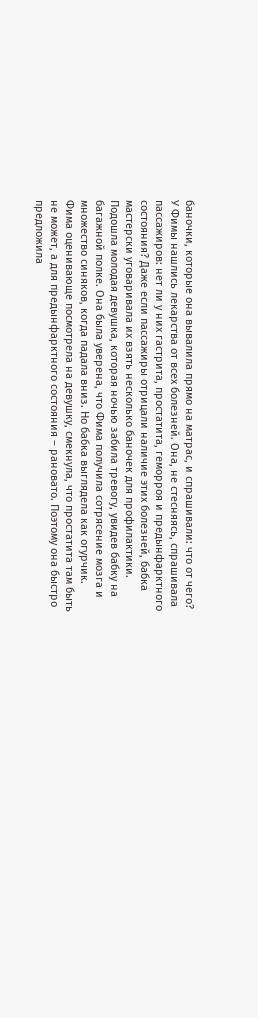баночки, которые она вывалила прямо на матрас, и спрашивали: что от чего?
У Фимы нашлись лекарства от всех болезней. Она, не стесняясь, спрашивала пассажиров: нет ли у них гастрита, простатита, геморроя и предынфарктного состояния? Даже если пассажиры отрицали наличие этих болезней, бабка мастерски уговаривала их взять несколько баночек для профилактики.
Подошла молодая девушка, которая ночью забила тревогу, увидев бабку на багажной полке. Она была уверена, что Фима получила сотрясение мозга и множество синяков, когда падала вниз. Но бабка выглядела как огурчик.
Фима оценивающе посмотрела на девушку, смекнула, что простатита там быть не может, а для предынфарктного состояния – рановато. Поэтому она быстро предложила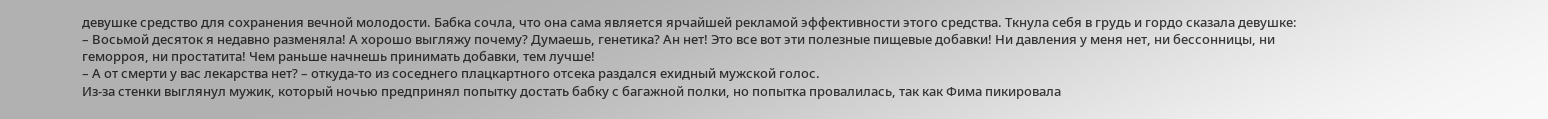девушке средство для сохранения вечной молодости. Бабка сочла, что она сама является ярчайшей рекламой эффективности этого средства. Ткнула себя в грудь и гордо сказала девушке:
– Восьмой десяток я недавно разменяла! А хорошо выгляжу почему? Думаешь, генетика? Ан нет! Это все вот эти полезные пищевые добавки! Ни давления у меня нет, ни бессонницы, ни геморроя, ни простатита! Чем раньше начнешь принимать добавки, тем лучше!
– А от смерти у вас лекарства нет? – откуда-то из соседнего плацкартного отсека раздался ехидный мужской голос.
Из-за стенки выглянул мужик, который ночью предпринял попытку достать бабку с багажной полки, но попытка провалилась, так как Фима пикировала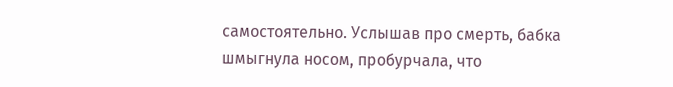самостоятельно. Услышав про смерть, бабка шмыгнула носом, пробурчала, что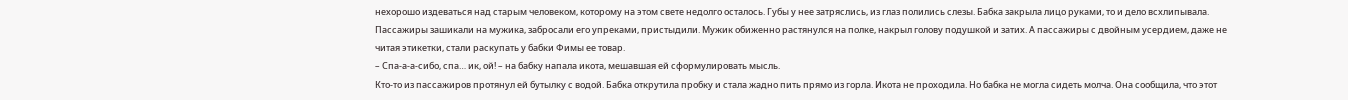нехорошо издеваться над старым человеком, которому на этом свете недолго осталось. Губы у нее затряслись, из глаз полились слезы. Бабка закрыла лицо руками, то и дело всхлипывала.
Пассажиры зашикали на мужика, забросали его упреками, пристыдили. Мужик обиженно растянулся на полке, накрыл голову подушкой и затих. А пассажиры с двойным усердием, даже не читая этикетки, стали раскупать у бабки Фимы ее товар.
– Спа-а-а-сибо, спа… ик, ой! – на бабку напала икота, мешавшая ей сформулировать мысль.
Кто-то из пассажиров протянул ей бутылку с водой. Бабка открутила пробку и стала жадно пить прямо из горла. Икота не проходила. Но бабка не могла сидеть молча. Она сообщила, что этот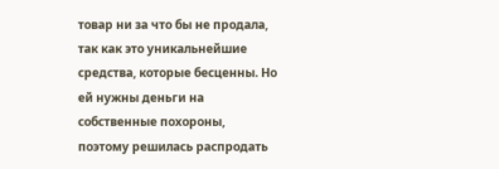товар ни за что бы не продала, так как это уникальнейшие средства, которые бесценны. Но ей нужны деньги на собственные похороны, поэтому решилась распродать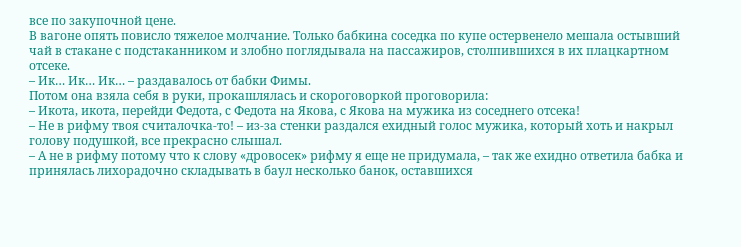все по закупочной цене.
В вагоне опять повисло тяжелое молчание. Только бабкина соседка по купе остервенело мешала остывший чай в стакане с подстаканником и злобно поглядывала на пассажиров, столпившихся в их плацкартном отсеке.
– Ик… Ик… Ик… – раздавалось от бабки Фимы.
Потом она взяла себя в руки, прокашлялась и скороговоркой проговорила:
– Икота, икота, перейди Федота, с Федота на Якова, с Якова на мужика из соседнего отсека!
– Не в рифму твоя считалочка-то! – из-за стенки раздался ехидный голос мужика, который хоть и накрыл голову подушкой, все прекрасно слышал.
– А не в рифму потому что к слову «дровосек» рифму я еще не придумала, – так же ехидно ответила бабка и принялась лихорадочно складывать в баул несколько банок, оставшихся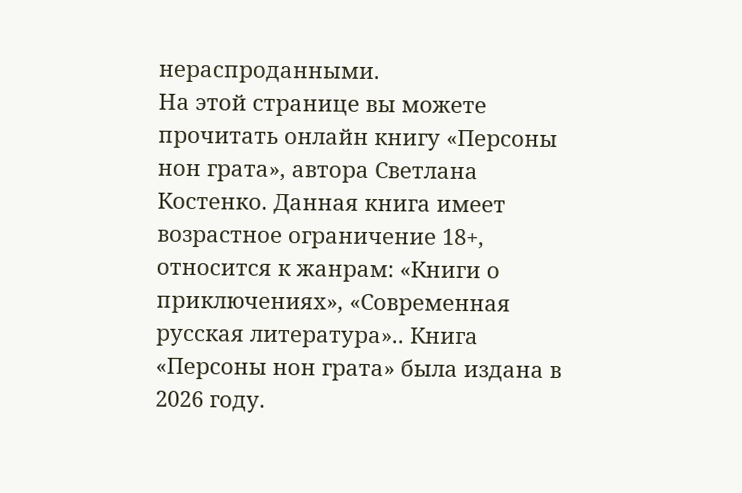нераспроданными.
На этой странице вы можете прочитать онлайн книгу «Персоны нон грата», автора Светлана Костенко. Данная книга имеет возрастное ограничение 18+, относится к жанрам: «Книги о приключениях», «Современная русская литература».. Книга «Персоны нон грата» была издана в 2026 году.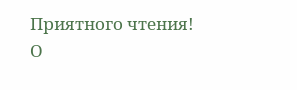Приятного чтения!
О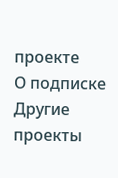проекте
О подписке
Другие проекты